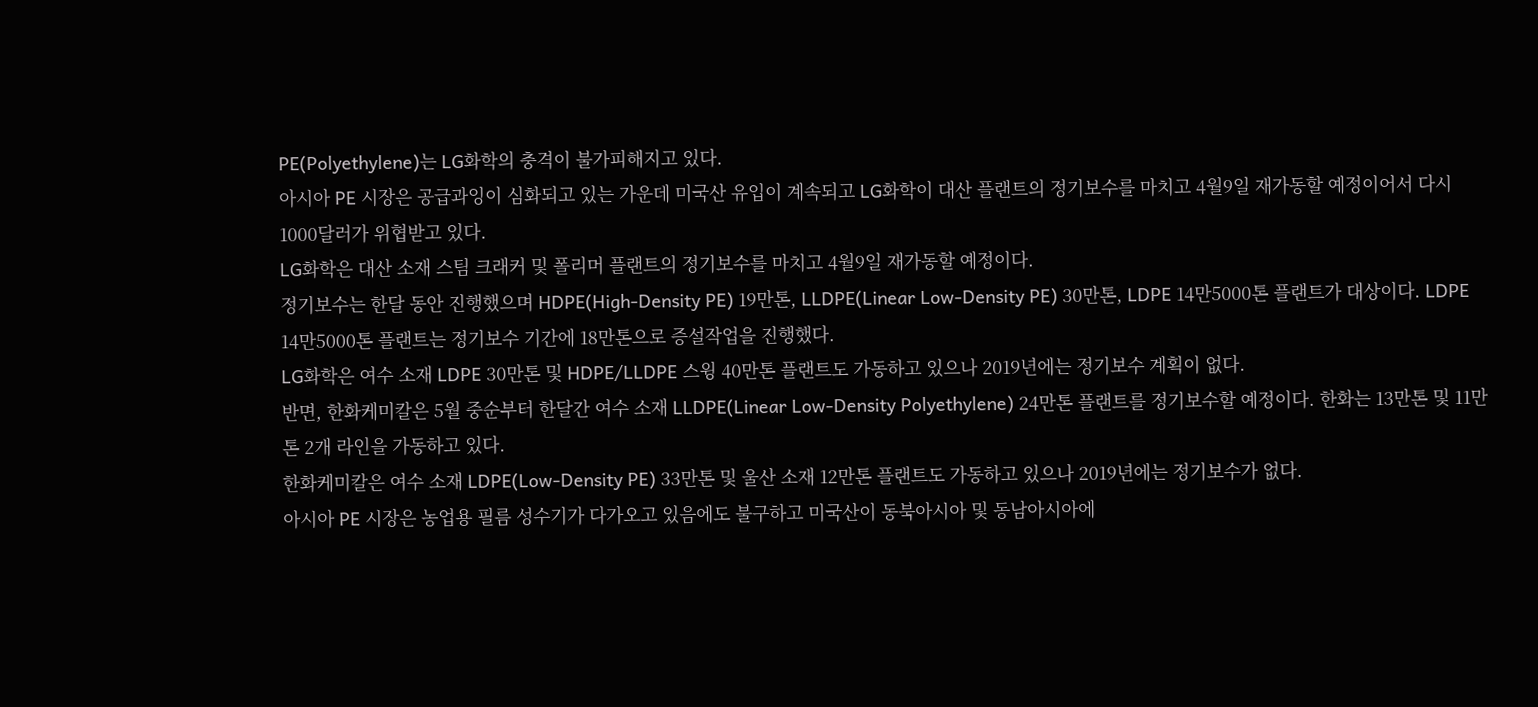PE(Polyethylene)는 LG화학의 충격이 불가피해지고 있다.
아시아 PE 시장은 공급과잉이 심화되고 있는 가운데 미국산 유입이 계속되고 LG화학이 대산 플랜트의 정기보수를 마치고 4월9일 재가동할 예정이어서 다시 1000달러가 위협받고 있다.
LG화학은 대산 소재 스팀 크래커 및 폴리머 플랜트의 정기보수를 마치고 4월9일 재가동할 예정이다.
정기보수는 한달 동안 진행했으며 HDPE(High-Density PE) 19만톤, LLDPE(Linear Low-Density PE) 30만톤, LDPE 14만5000톤 플랜트가 대상이다. LDPE 14만5000톤 플랜트는 정기보수 기간에 18만톤으로 증설작업을 진행했다.
LG화학은 여수 소재 LDPE 30만톤 및 HDPE/LLDPE 스윙 40만톤 플랜트도 가동하고 있으나 2019년에는 정기보수 계획이 없다.
반면, 한화케미칼은 5월 중순부터 한달간 여수 소재 LLDPE(Linear Low-Density Polyethylene) 24만톤 플랜트를 정기보수할 예정이다. 한화는 13만톤 및 11만톤 2개 라인을 가동하고 있다.
한화케미칼은 여수 소재 LDPE(Low-Density PE) 33만톤 및 울산 소재 12만톤 플랜트도 가동하고 있으나 2019년에는 정기보수가 없다.
아시아 PE 시장은 농업용 필름 성수기가 다가오고 있음에도 불구하고 미국산이 동북아시아 및 동남아시아에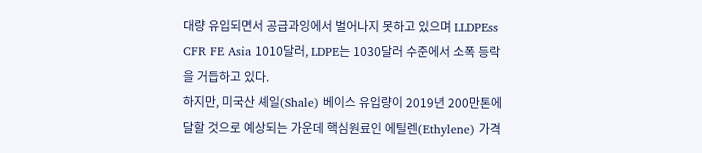대량 유입되면서 공급과잉에서 벌어나지 못하고 있으며 LLDPEss CFR FE Asia 1010달러, LDPE는 1030달러 수준에서 소폭 등락을 거듭하고 있다.
하지만, 미국산 셰일(Shale) 베이스 유입량이 2019년 200만톤에 달할 것으로 예상되는 가운데 핵심원료인 에틸렌(Ethylene) 가격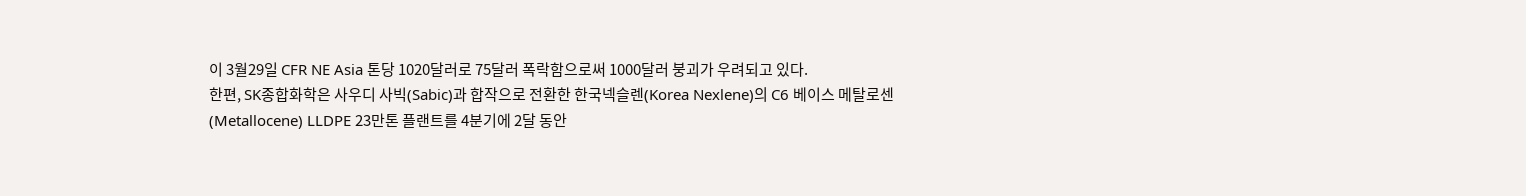이 3월29일 CFR NE Asia 톤당 1020달러로 75달러 폭락함으로써 1000달러 붕괴가 우려되고 있다.
한편, SK종합화학은 사우디 사빅(Sabic)과 합작으로 전환한 한국넥슬렌(Korea Nexlene)의 C6 베이스 메탈로센(Metallocene) LLDPE 23만톤 플랜트를 4분기에 2달 동안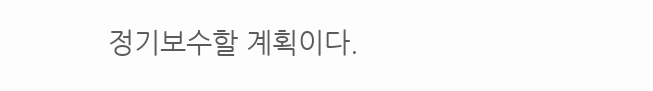정기보수할 계획이다.